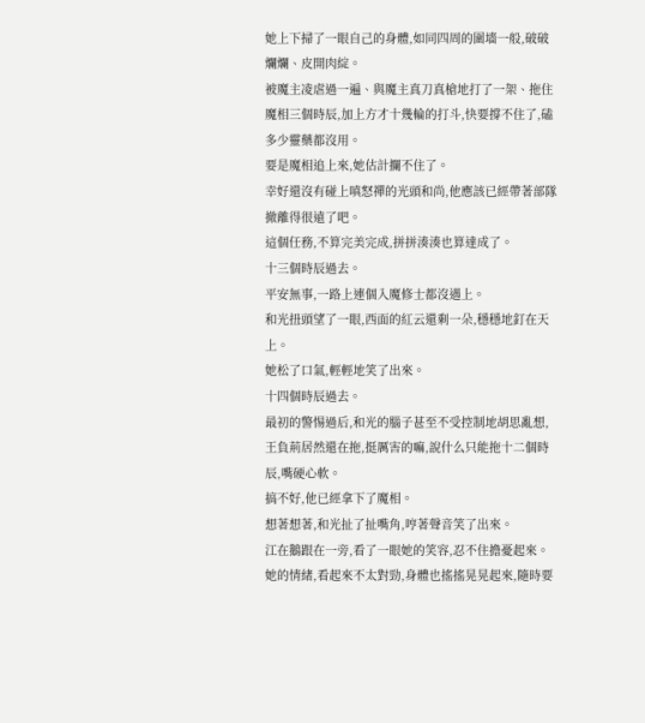她上下掃了一眼自己的身體,如同四周的圍墻一般,破破爛爛、皮開肉綻。
被魔主凌虐過一遍、與魔主真刀真槍地打了一架、拖住魔相三個時辰,加上方才十幾輪的打斗,快要撐不住了,磕多少靈藥都沒用。
要是魔相追上來,她估計攔不住了。
幸好還沒有碰上嗔怒禪的光頭和尚,他應該已經帶著部隊撤離得很遠了吧。
這個任務,不算完美完成,拼拼湊湊也算達成了。
十三個時辰過去。
平安無事,一路上連個入魔修士都沒遇上。
和光扭頭望了一眼,西面的紅云還剩一朵,穩穩地釘在天上。
她松了口氣,輕輕地笑了出來。
十四個時辰過去。
最初的警惕過后,和光的腦子甚至不受控制地胡思亂想,王負荊居然還在拖,挺厲害的嘛,說什么只能拖十二個時辰,嘴硬心軟。
搞不好,他已經拿下了魔相。
想著想著,和光扯了扯嘴角,哼著聲音笑了出來。
江在鵝跟在一旁,看了一眼她的笑容,忍不住擔憂起來。她的情緒,看起來不太對勁,身體也搖搖晃晃起來,隨時要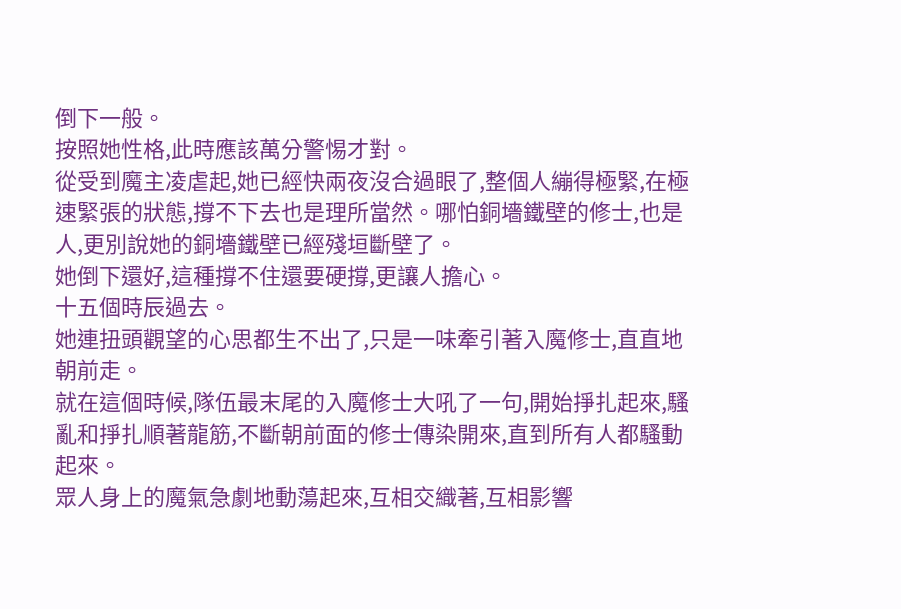倒下一般。
按照她性格,此時應該萬分警惕才對。
從受到魔主凌虐起,她已經快兩夜沒合過眼了,整個人繃得極緊,在極速緊張的狀態,撐不下去也是理所當然。哪怕銅墻鐵壁的修士,也是人,更別說她的銅墻鐵壁已經殘垣斷壁了。
她倒下還好,這種撐不住還要硬撐,更讓人擔心。
十五個時辰過去。
她連扭頭觀望的心思都生不出了,只是一味牽引著入魔修士,直直地朝前走。
就在這個時候,隊伍最末尾的入魔修士大吼了一句,開始掙扎起來,騷亂和掙扎順著龍筋,不斷朝前面的修士傳染開來,直到所有人都騷動起來。
眾人身上的魔氣急劇地動蕩起來,互相交織著,互相影響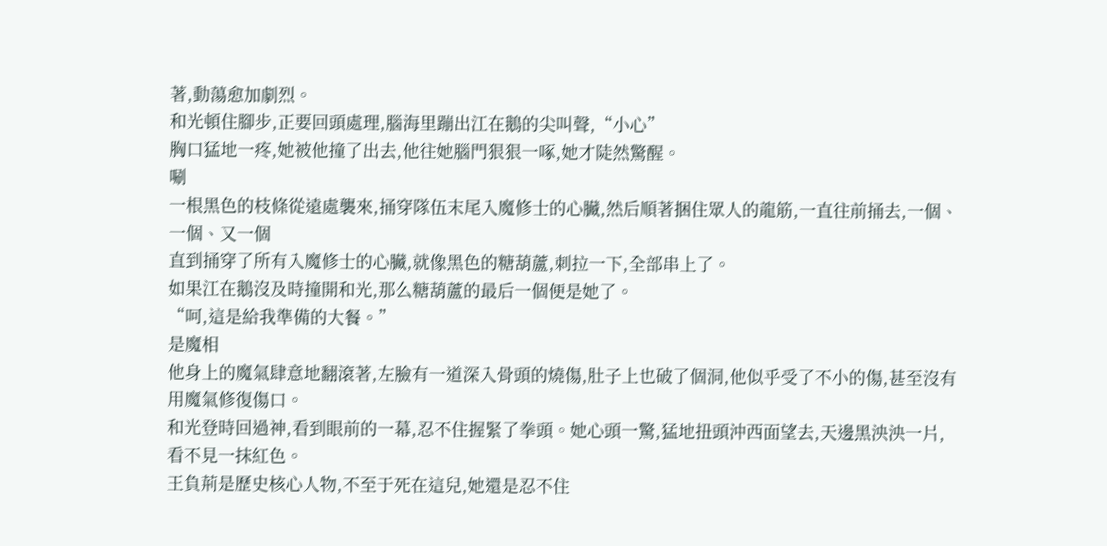著,動蕩愈加劇烈。
和光頓住腳步,正要回頭處理,腦海里蹦出江在鵝的尖叫聲,“小心”
胸口猛地一疼,她被他撞了出去,他往她腦門狠狠一啄,她才陡然驚醒。
唰
一根黑色的枝條從遠處襲來,捅穿隊伍末尾入魔修士的心臟,然后順著捆住眾人的龍筋,一直往前捅去,一個、一個、又一個
直到捅穿了所有入魔修士的心臟,就像黑色的糖葫蘆,刺拉一下,全部串上了。
如果江在鵝沒及時撞開和光,那么糖葫蘆的最后一個便是她了。
“呵,這是給我準備的大餐。”
是魔相
他身上的魔氣肆意地翻滾著,左臉有一道深入骨頭的燒傷,肚子上也破了個洞,他似乎受了不小的傷,甚至沒有用魔氣修復傷口。
和光登時回過神,看到眼前的一幕,忍不住握緊了拳頭。她心頭一驚,猛地扭頭沖西面望去,天邊黑泱泱一片,看不見一抹紅色。
王負荊是歷史核心人物,不至于死在這兒,她還是忍不住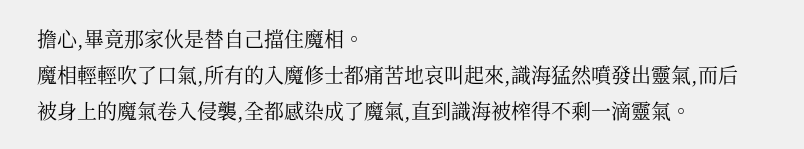擔心,畢竟那家伙是替自己擋住魔相。
魔相輕輕吹了口氣,所有的入魔修士都痛苦地哀叫起來,識海猛然噴發出靈氣,而后被身上的魔氣卷入侵襲,全都感染成了魔氣,直到識海被榨得不剩一滴靈氣。